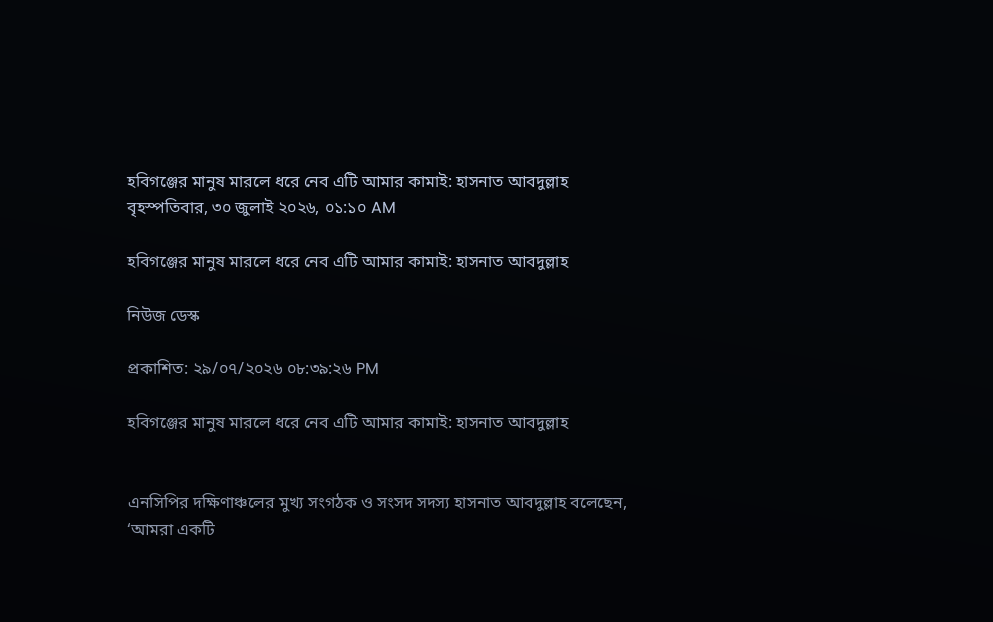হবিগঞ্জের মানুষ মারলে ধরে নেব এটি আমার কামাই: হাসনাত আবদুল্লাহ
বৃহস্পতিবার, ৩০ জুলাই ২০২৬, ০১:১০ AM

হবিগঞ্জের মানুষ মারলে ধরে নেব এটি আমার কামাই: হাসনাত আবদুল্লাহ

নিউজ ডেস্ক

প্রকাশিত: ২৯/০৭/২০২৬ ০৮:৩৯:২৬ PM

হবিগঞ্জের মানুষ মারলে ধরে নেব এটি আমার কামাই: হাসনাত আবদুল্লাহ


এনসিপির দক্ষিণাঞ্চলের মুখ্য সংগঠক ও সংসদ সদস্য হাসনাত আবদুল্লাহ বলেছেন, ‘আমরা একটি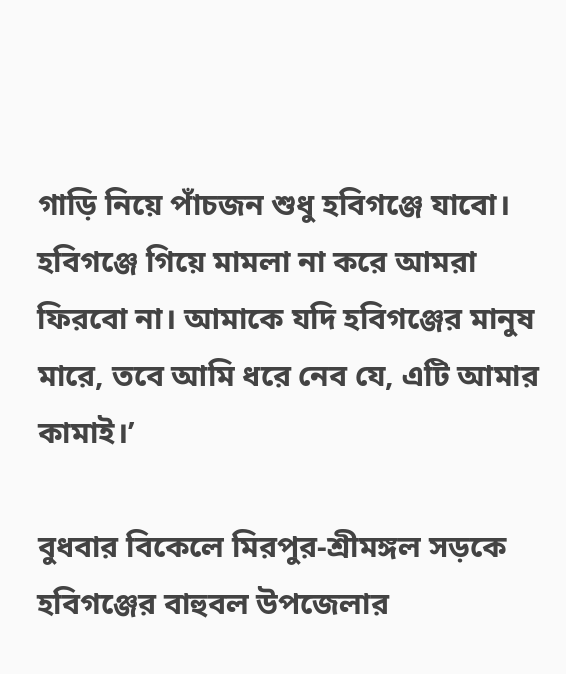গাড়ি নিয়ে পাঁচজন শুধু হবিগঞ্জে যাবো। হবিগঞ্জে গিয়ে মামলা না করে আমরা ফিরবো না। আমাকে যদি হবিগঞ্জের মানুষ মারে, তবে আমি ধরে নেব যে, এটি আমার কামাই।’

বুধবার বিকেলে মিরপুর-শ্রীমঙ্গল সড়কে হবিগঞ্জের বাহুবল উপজেলার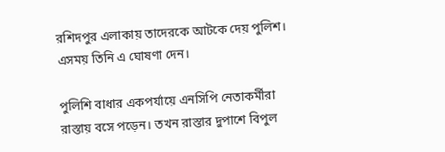রশিদপুর এলাকায় তাদেরকে আটকে দেয় পুলিশ। এসময় তিনি এ ঘোষণা দেন।

পুলিশি বাধার একপর্যায়ে এনসিপি নেতাকর্মীরা রাস্তায় বসে পড়েন। তখন রাস্তার দুপাশে বিপুল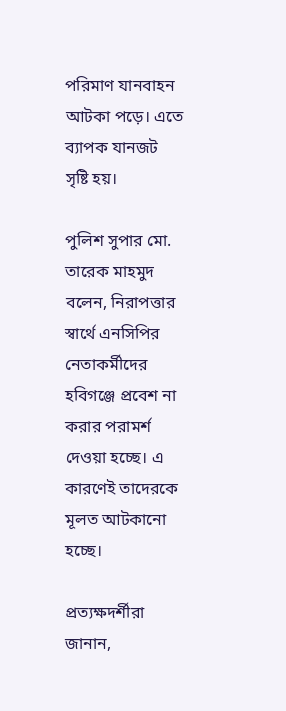পরিমাণ যানবাহন আটকা পড়ে। এতে ব্যাপক যানজট সৃষ্টি হয়।

পুলিশ সুপার মো. তারেক মাহমুদ বলেন, নিরাপত্তার স্বার্থে এনসিপির নেতাকর্মীদের হবিগঞ্জে প্রবেশ না করার পরামর্শ দেওয়া হচ্ছে। এ কারণেই তাদেরকে মূলত আটকানো হচ্ছে।

প্রত্যক্ষদর্শীরা জানান,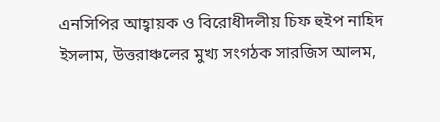এনসিপির আহ্বায়ক ও বিরোধীদলীয় চিফ হুইপ নাহিদ ইসলাম, উত্তরাঞ্চলের মুখ্য সংগঠক সারজিস আলম,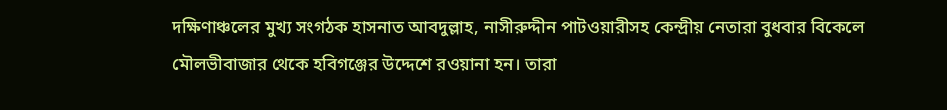দক্ষিণাঞ্চলের মুখ্য সংগঠক হাসনাত আবদুল্লাহ, নাসীরুদ্দীন পাটওয়ারীসহ কেন্দ্রীয় নেতারা বুধবার বিকেলে মৌলভীবাজার থেকে হবিগঞ্জের উদ্দেশে রওয়ানা হন। তারা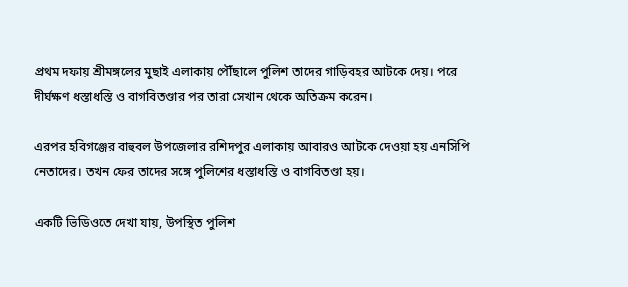প্রথম দফায় শ্রীমঙ্গলের মুছাই এলাকায় পৌঁছালে পুলিশ তাদের গাড়িবহর আটকে দেয়। পরে দীর্ঘক্ষণ ধস্তাধস্তি ও বাগবিতণ্ডার পর তারা সেখান থেকে অতিক্রম করেন।

এরপর হবিগঞ্জের বাহুবল উপজেলার রশিদপুর এলাকায় আবারও আটকে দেওয়া হয় এনসিপি নেতাদের। তখন ফের তাদের সঙ্গে পুলিশের ধস্তাধস্তি ও বাগবিতণ্ডা হয়।

একটি ভিডিওতে দেখা যায়, উপস্থিত পুলিশ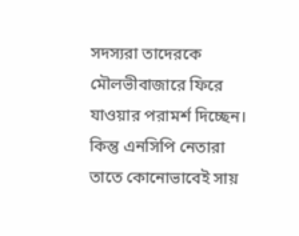সদস্যরা তাদেরকে মৌলভীবাজারে ফিরে যাওয়ার পরামর্শ দিচ্ছেন। কিন্তু এনসিপি নেতারা তাতে কোনোভাবেই সায়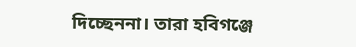দিচ্ছেননা। তারা হবিগঞ্জে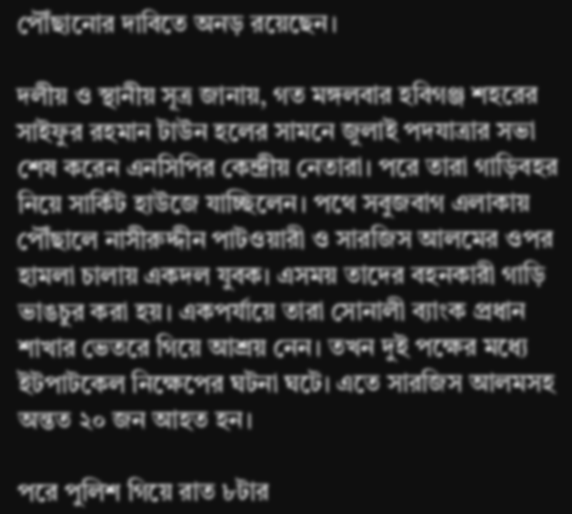পৌঁছানোর দাবিতে অনড় রয়েছেন।

দলীয় ও স্থানীয় সূত্র জানায়, গত মঙ্গলবার হবিগঞ্জ শহরের সাইফুর রহমান টাউন হলের সামনে জুলাই পদযাত্রার সভা শেষ করেন এনসিপির কেন্দ্রীয় নেতারা। পরে তারা গাড়িবহর নিয়ে সার্কিট হাউজে যাচ্ছিলেন। পথে সবুজবাগ এলাকায় পৌঁছালে নাসীরুদ্দীন পাটওয়ারী ও সারজিস আলমের ওপর হামলা চালায় একদল যুবক। এসময় তাদের বহনকারী গাড়ি ভাঙচুর করা হয়। একপর্যায়ে তারা সোনালী ব্যাংক প্রধান শাখার ভেতরে গিয়ে আশ্রয় নেন। তখন দুই পক্ষের মধ্যে ইটপাটকেল নিক্ষেপের ঘটনা ঘটে। এতে সারজিস আলমসহ অন্তত ২০ জন আহত হন।

পরে পুলিশ গিয়ে রাত ৮টার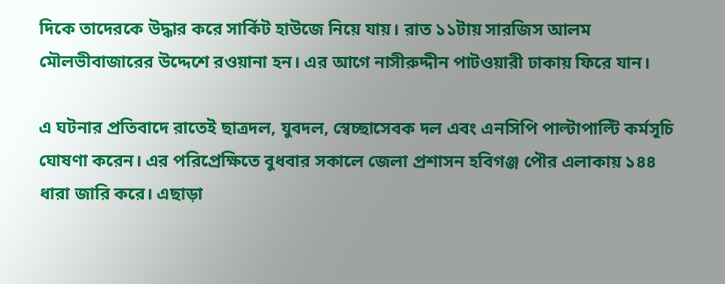দিকে তাদেরকে উদ্ধার করে সার্কিট হাউজে নিয়ে যায়। রাত ১১টায় সারজিস আলম মৌলভীবাজারের উদ্দেশে রওয়ানা হন। এর আগে নাসীরুদ্দীন পাটওয়ারী ঢাকায় ফিরে যান।

এ ঘটনার প্রতিবাদে রাতেই ছাত্রদল, যুবদল, স্বেচ্ছাসেবক দল এবং এনসিপি পাল্টাপাল্টি কর্মসূচি ঘোষণা করেন। এর পরিপ্রেক্ষিতে বুধবার সকালে জেলা প্রশাসন হবিগঞ্জ পৌর এলাকায় ১৪৪ ধারা জারি করে। এছাড়া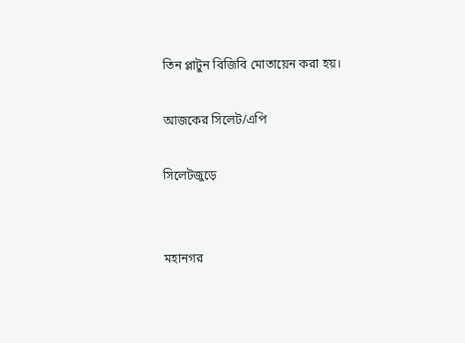তিন প্লাটুন বিজিবি মোতায়েন করা হয়।

আজকের সিলেট/এপি

সিলেটজুড়ে


মহানগর